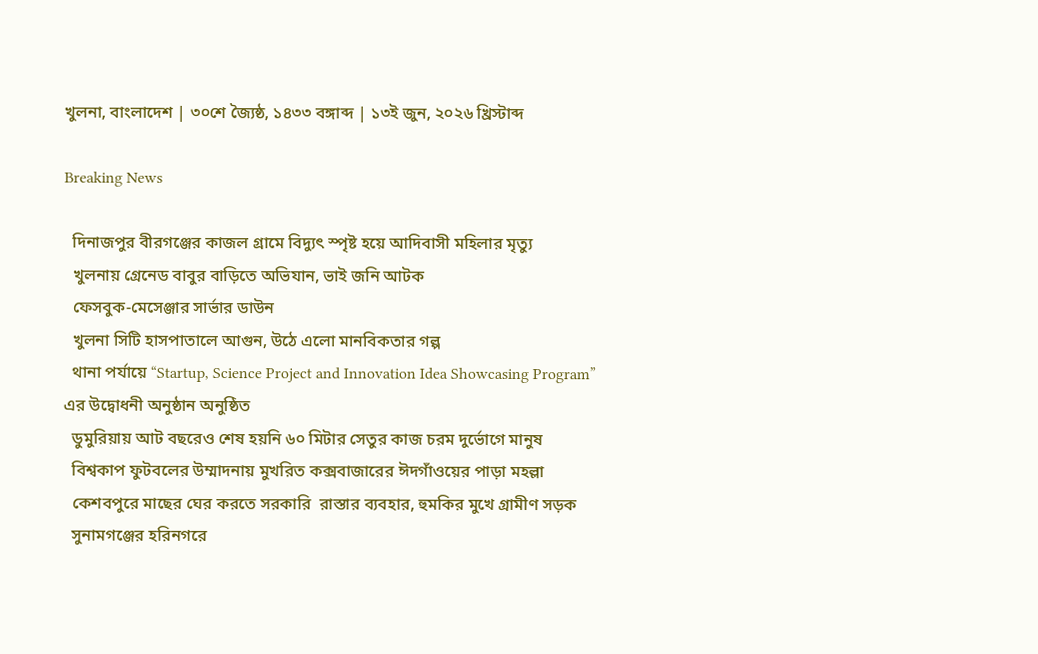খুলনা, বাংলাদেশ | ৩০শে জ্যৈষ্ঠ, ১৪৩৩ বঙ্গাব্দ | ১৩ই জুন, ২০২৬ খ্রিস্টাব্দ

Breaking News

  দিনাজপুর বীরগঞ্জের কাজল গ্রামে বিদ্যুৎ স্পৃষ্ট হয়ে আদিবাসী মহিলার মৃত্যু
  খুলনায় গ্রেনেড বাবুর বাড়িতে অভিযান, ভাই জনি আটক
  ফেসবুক-মেসেঞ্জার সার্ভার ডাউন
  খুলনা সিটি হাসপাতালে আগুন, উঠে এলো মানবিকতার গল্প
  থানা পর্যায়ে “Startup, Science Project and Innovation Idea Showcasing Program” এর উদ্বোধনী অনুষ্ঠান অনুষ্ঠিত
  ডুমুরিয়ায় আট বছরেও শেষ হয়নি ৬০ মিটার সেতুর কাজ চরম দুর্ভোগে মানুষ
  বিশ্বকাপ ফুটবলের উম্মাদনায় মুখরিত কক্সবাজারের ঈদগাঁওয়ের পাড়া মহল্লা
  কেশবপুরে মাছের ঘের করতে সরকারি  রাস্তার ব্যবহার, হুমকির মুখে গ্রামীণ সড়ক
  সুনামগঞ্জের হরিনগরে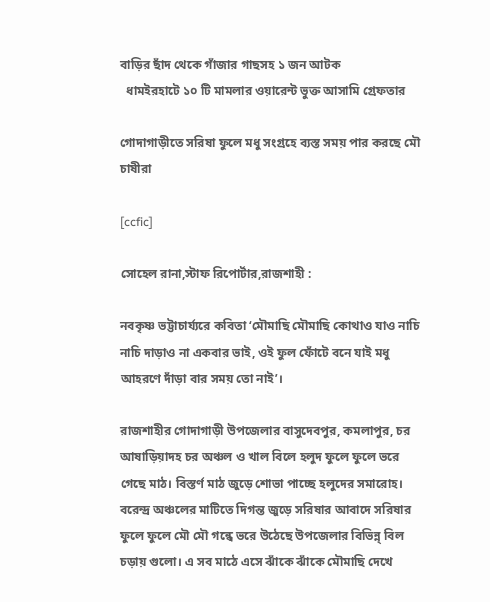বাড়ির ছাঁদ থেকে গাঁজার গাছসহ ১ জন আটক
  ধামইরহাটে ১০ টি মামলার ওয়ারেন্ট ভুক্ত আসামি গ্রেফতার

গোদাগাড়ীতে সরিষা ফুলে মধু সংগ্রহে ব্যস্ত সময় পার করছে মৌ চাষীরা

[ccfic]

সোহেল রানা,স্টাফ রিপোর্টার,রাজশাহী :

নবকৃষ্ণ ভট্টাচার্য্যরে কবিতা ‘মৌমাছি মৌমাছি কোথাও যাও নাচি নাচি দাড়াও না একবার ভাই, ওই ফুল ফোঁটে বনে যাই মধু আহরণে দাঁড়া বার সময় তো নাই’।

রাজশাহীর গোদাগাড়ী উপজেলার বাসুদেবপুর, কমলাপুর, চর আষাড়িয়াদহ চর অঞ্চল ও খাল বিলে হলুদ ফুলে ফুলে ভরে গেছে মাঠ। বিস্তর্ণ মাঠ জুড়ে শোভা পাচ্ছে হলুদের সমারোহ। বরেন্দ্র অঞ্চলের মাটিতে দিগন্ত জুড়ে সরিষার আবাদে সরিষার ফুলে ফুলে মৌ মৌ গন্ধে ভরে উঠেছে উপজেলার বিভিন্ন্ বিল চড়ায় গুলো। এ সব মাঠে এসে ঝাঁকে ঝাঁকে মৌমাছি দেখে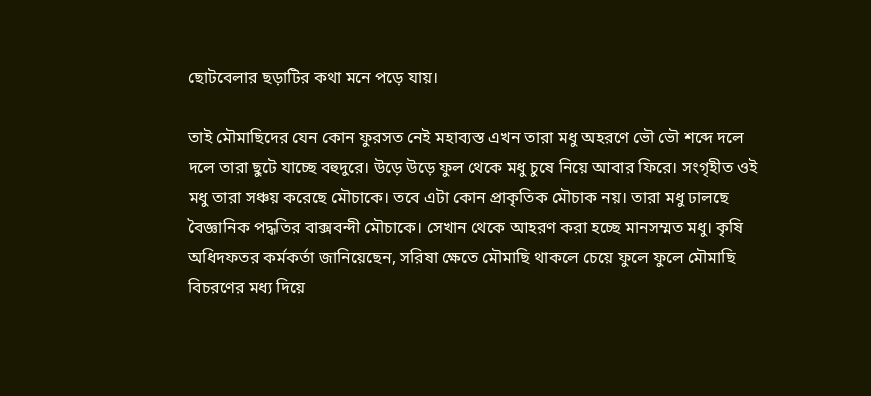ছোটবেলার ছড়াটির কথা মনে পড়ে যায়।

তাই মৌমাছিদের যেন কোন ফুরসত নেই মহাব্যস্ত এখন তারা মধু অহরণে ভৌ ভৌ শব্দে দলে দলে তারা ছুটে যাচ্ছে বহুদুরে। উড়ে উড়ে ফুল থেকে মধু চুষে নিয়ে আবার ফিরে। সংগৃহীত ওই মধু তারা সঞ্চয় করেছে মৌচাকে। তবে এটা কোন প্রাকৃতিক মৌচাক নয়। তারা মধু ঢালছে বৈজ্ঞানিক পদ্ধতির বাক্সবন্দী মৌচাকে। সেখান থেকে আহরণ করা হচ্ছে মানসম্মত মধু। কৃষি অধিদফতর কর্মকর্তা জানিয়েছেন, সরিষা ক্ষেতে মৌমাছি থাকলে চেয়ে ফুলে ফুলে মৌমাছি বিচরণের মধ্য দিয়ে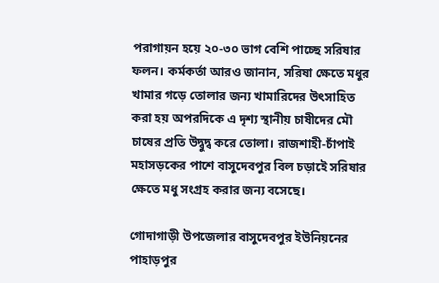পরাগায়ন হয়ে ২০-৩০ ভাগ বেশি পাচ্ছে সরিষার ফলন। কর্মকর্তা আরও জানান, সরিষা ক্ষেতে মধুর খামার গড়ে তোলার জন্য খামারিদের উৎসাহিত করা হয় অপরদিকে এ দৃশ্য স্থানীয় চাষীদের মৌ চাষের প্রতি উদ্বুদ্ব করে তোলা। রাজশাহী-চাঁপাই মহাসড়কের পাশে বাসুদেবপুর বিল চড়াইে সরিষার ক্ষেতে মধু সংগ্রহ করার জন্য বসেছে।

গোদাগাড়ী উপজেলার বাসুদেবপুর ইউনিয়নের পাহাড়পুর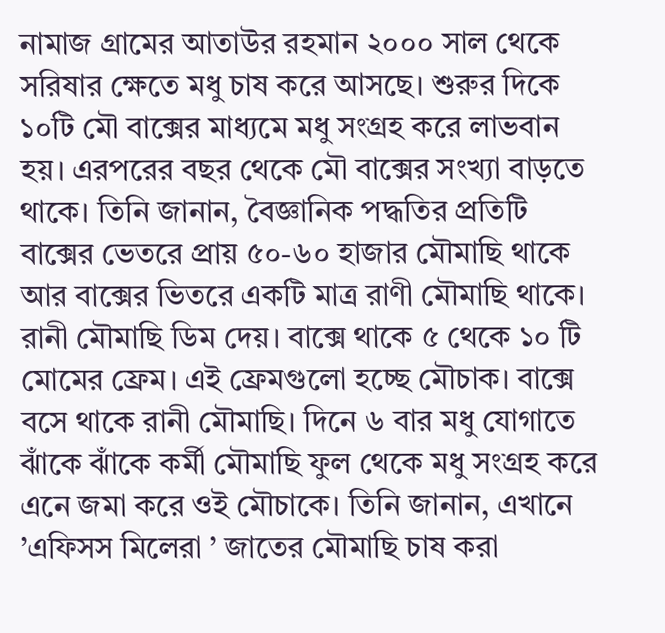নামাজ গ্রামের আতাউর রহমান ২০০০ সাল থেকে সরিষার ক্ষেতে মধু চাষ করে আসছে। শুরুর দিকে ১০টি মৌ বাক্সের মাধ্যমে মধু সংগ্রহ করে লাভবান হয়। এরপরের বছর থেকে মৌ বাক্সের সংখ্যা বাড়তে থাকে। তিনি জানান, বৈজ্ঞানিক পদ্ধতির প্রতিটি বাক্সের ভেতরে প্রায় ৫০-৬০ হাজার মৌমাছি থাকে আর বাক্সের ভিতরে একটি মাত্র রাণী মৌমাছি থাকে। রানী মৌমাছি ডিম দেয়। বাক্সে থাকে ৫ থেকে ১০ টি মোমের ফ্রেম। এই ফ্রেমগুলো হচ্ছে মৌচাক। বাক্সে বসে থাকে রানী মৌমাছি। দিনে ৬ বার মধু যোগাতে ঝাঁকে ঝাঁকে কর্মী মৌমাছি ফুল থেকে মধু সংগ্রহ করে এনে জমা করে ওই মৌচাকে। তিনি জানান, এখানে ’এফিসস মিলেরা ’ জাতের মৌমাছি চাষ করা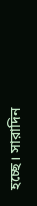হচ্ছে। সারাদিন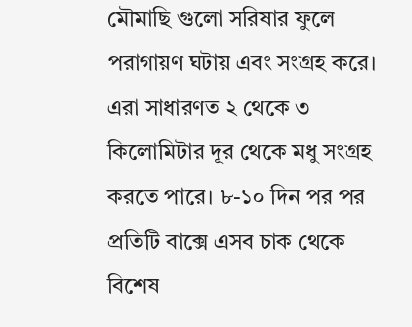মৌমাছি গুলো সরিষার ফুলে পরাগায়ণ ঘটায় এবং সংগ্রহ করে। এরা সাধারণত ২ থেকে ৩ কিলোমিটার দূর থেকে মধু সংগ্রহ করতে পারে। ৮-১০ দিন পর পর প্রতিটি বাক্সে এসব চাক থেকে বিশেষ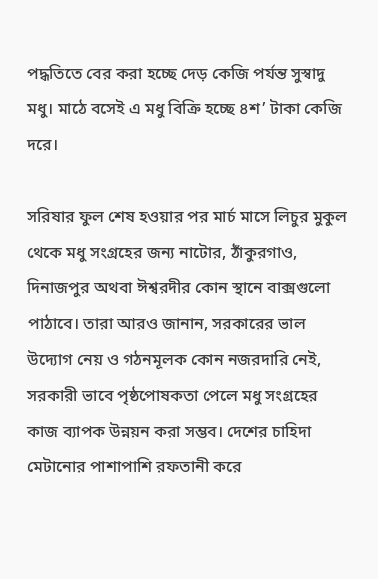পদ্ধতিতে বের করা হচ্ছে দেড় কেজি পর্যন্ত সুস্বাদু মধু। মাঠে বসেই এ মধু বিক্রি হচ্ছে ৪শ’ টাকা কেজি দরে।

সরিষার ফুল শেষ হওয়ার পর মার্চ মাসে লিচুর মুকুল থেকে মধু সংগ্রহের জন্য নাটোর, ঠাঁকুরগাও, দিনাজপুর অথবা ঈশ্বরদীর কোন স্থানে বাক্সগুলো পাঠাবে। তারা আরও জানান, সরকারের ভাল উদ্যোগ নেয় ও গঠনমূলক কোন নজরদারি নেই, সরকারী ভাবে পৃষ্ঠপোষকতা পেলে মধু সংগ্রহের কাজ ব্যাপক উন্নয়ন করা সম্ভব। দেশের চাহিদা মেটানোর পাশাপাশি রফতানী করে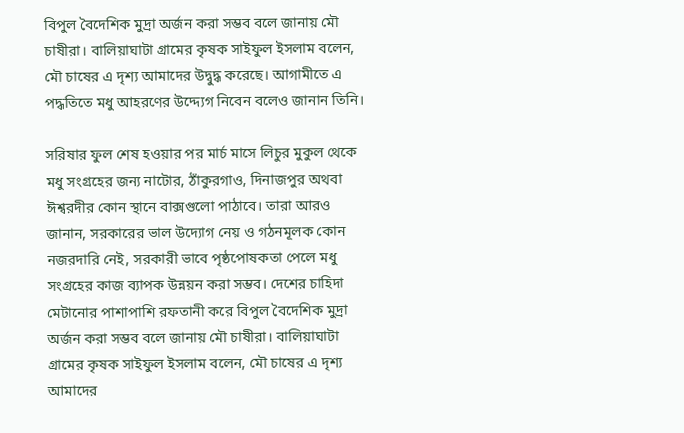বিপুল বৈদেশিক মুদ্রা অর্জন করা সম্ভব বলে জানায় মৌ চাষীরা। বালিয়াঘাটা গ্রামের কৃষক সাইফুল ইসলাম বলেন, মৌ চাষের এ দৃশ্য আমাদের উদ্বুদ্ধ করেছে। আগামীতে এ পদ্ধতিতে মধু আহরণের উদ্দ্যেগ নিবেন বলেও জানান তিনি।

সরিষার ফুল শেষ হওয়ার পর মার্চ মাসে লিচুর মুকুল থেকে মধু সংগ্রহের জন্য নাটোর, ঠাঁকুরগাও, দিনাজপুর অথবা ঈশ্বরদীর কোন স্থানে বাক্সগুলো পাঠাবে। তারা আরও জানান, সরকারের ভাল উদ্যোগ নেয় ও গঠনমূলক কোন নজরদারি নেই, সরকারী ভাবে পৃষ্ঠপোষকতা পেলে মধু সংগ্রহের কাজ ব্যাপক উন্নয়ন করা সম্ভব। দেশের চাহিদা মেটানোর পাশাপাশি রফতানী করে বিপুল বৈদেশিক মুদ্রা অর্জন করা সম্ভব বলে জানায় মৌ চাষীরা। বালিয়াঘাটা গ্রামের কৃষক সাইফুল ইসলাম বলেন, মৌ চাষের এ দৃশ্য আমাদের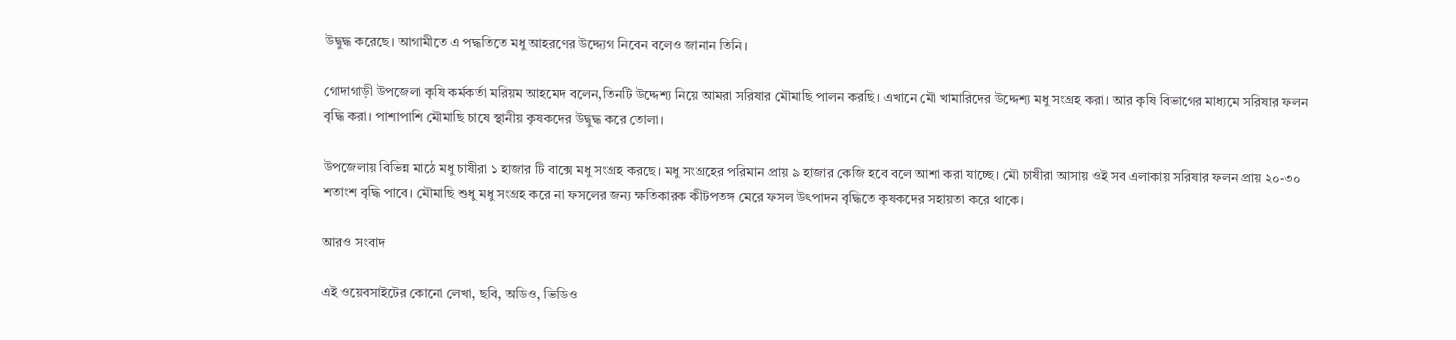উদ্বুদ্ধ করেছে। আগামীতে এ পদ্ধতিতে মধু আহরণের উদ্দ্যেগ নিবেন বলেও জানান তিনি।

গোদাগাড়ী উপজেলা কৃষি কর্মকর্তা মরিয়ম আহমেদ বলেন,তিনটি উদ্দেশ্য নিয়ে আমরা সরিষার মৌমাছি পালন করছি। এখানে মৌ খামারিদের উদ্দেশ্য মধু সংগ্রহ করা। আর কৃষি বিভাগের মাধ্যমে সরিষার ফলন বৃদ্ধি করা। পাশাপাশি মৌমাছি চাষে স্থানীয় কৃষকদের উদ্বুদ্ধ করে তোলা।

উপজেলায় বিভিন্ন মাঠে মধু চাষীরা ১ হাজার টি বাক্সে মধু সংগ্রহ করছে। মধু সংগ্রহের পরিমান প্রায় ৯ হাজার কেজি হবে বলে আশা করা যাচ্ছে। মৌ চাষীরা আসায় ওই সব এলাকায় সরিষার ফলন প্রায় ২০-৩০ শতাংশ বৃদ্ধি পাবে। মৌমাছি শুধু মধু সংগ্রহ করে না ফসলের জন্য ক্ষতিকারক কীটপতঙ্গ মেরে ফসল উৎপাদন বৃদ্ধিতে কৃষকদের সহায়তা করে থাকে।

আরও সংবাদ

এই ওয়েবসাইটের কোনো লেখা, ছবি, অডিও, ভিডিও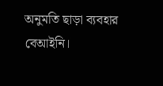অনুমতি ছাড়া ব্যবহার বেআইনি।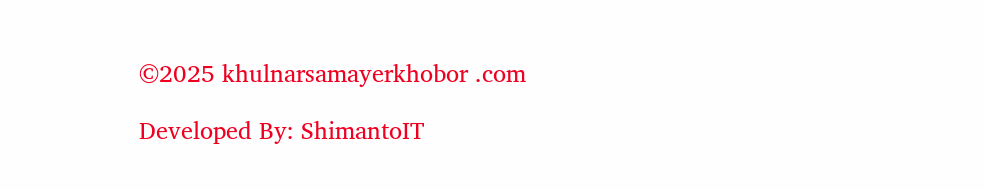©2025 khulnarsamayerkhobor .com

Developed By: ShimantoIT